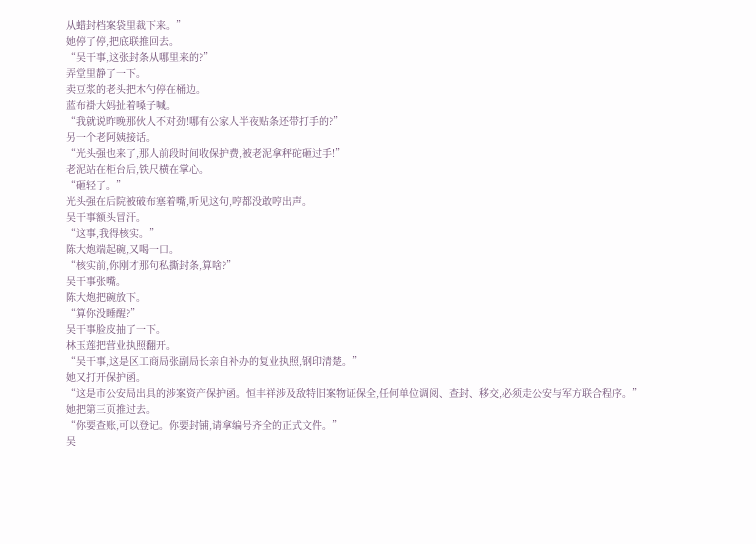从蜡封档案袋里裁下来。”
她停了停,把底联推回去。
“吴干事,这张封条从哪里来的?”
弄堂里静了一下。
卖豆浆的老头把木勺停在桶边。
蓝布褂大妈扯着嗓子喊。
“我就说昨晚那伙人不对劲!哪有公家人半夜贴条还带打手的?”
另一个老阿姨接话。
“光头强也来了,那人前段时间收保护费,被老泥拿秤砣砸过手!”
老泥站在柜台后,铁尺横在掌心。
“砸轻了。”
光头强在后院被破布塞着嘴,听见这句,哼都没敢哼出声。
吴干事额头冒汗。
“这事,我得核实。”
陈大炮端起碗,又喝一口。
“核实前,你刚才那句私撕封条,算啥?”
吴干事张嘴。
陈大炮把碗放下。
“算你没睡醒?”
吴干事脸皮抽了一下。
林玉莲把营业执照翻开。
“吴干事,这是区工商局张副局长亲自补办的复业执照,钢印清楚。”
她又打开保护函。
“这是市公安局出具的涉案资产保护函。恒丰祥涉及敌特旧案物证保全,任何单位调阅、查封、移交,必须走公安与军方联合程序。”
她把第三页推过去。
“你要查账,可以登记。你要封铺,请拿编号齐全的正式文件。”
吴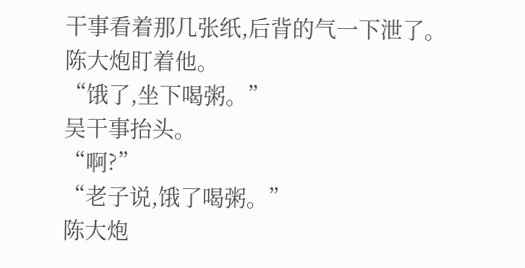干事看着那几张纸,后背的气一下泄了。
陈大炮盯着他。
“饿了,坐下喝粥。”
吴干事抬头。
“啊?”
“老子说,饿了喝粥。”
陈大炮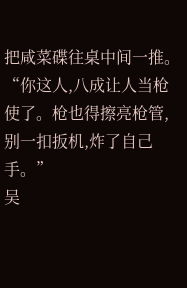把咸菜碟往桌中间一推。
“你这人,八成让人当枪使了。枪也得擦亮枪管,别一扣扳机,炸了自己手。”
吴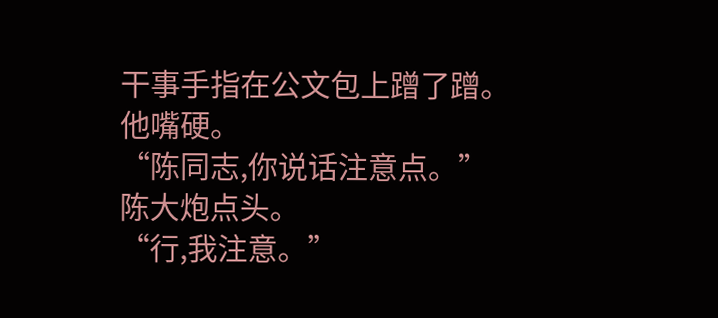干事手指在公文包上蹭了蹭。
他嘴硬。
“陈同志,你说话注意点。”
陈大炮点头。
“行,我注意。”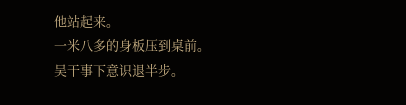他站起来。
一米八多的身板压到桌前。
吴干事下意识退半步。